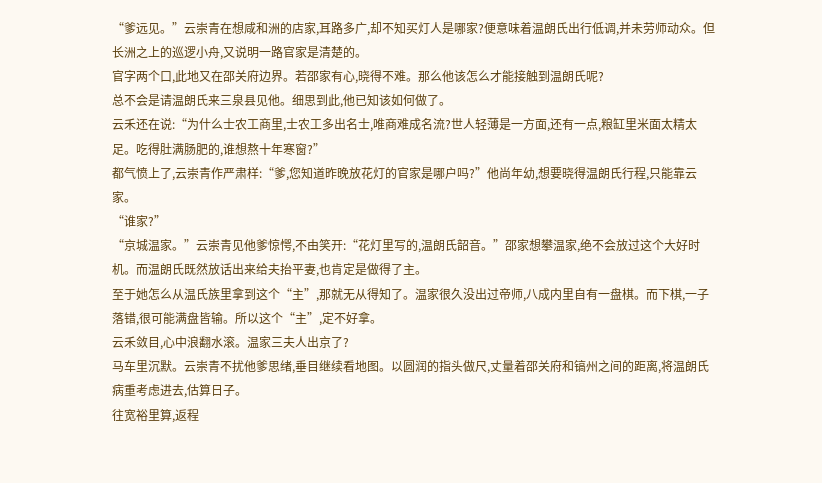“爹远见。”云崇青在想咸和洲的店家,耳路多广,却不知买灯人是哪家?便意味着温朗氏出行低调,并未劳师动众。但长洲之上的巡逻小舟,又说明一路官家是清楚的。
官字两个口,此地又在邵关府边界。若邵家有心,晓得不难。那么他该怎么才能接触到温朗氏呢?
总不会是请温朗氏来三泉县见他。细思到此,他已知该如何做了。
云禾还在说:“为什么士农工商里,士农工多出名士,唯商难成名流?世人轻薄是一方面,还有一点,粮缸里米面太精太足。吃得肚满肠肥的,谁想熬十年寒窗?”
都气愤上了,云崇青作严肃样:“爹,您知道昨晚放花灯的官家是哪户吗?”他尚年幼,想要晓得温朗氏行程,只能靠云家。
“谁家?”
“京城温家。”云崇青见他爹惊愕,不由笑开:“花灯里写的,温朗氏韶音。”邵家想攀温家,绝不会放过这个大好时机。而温朗氏既然放话出来给夫抬平妻,也肯定是做得了主。
至于她怎么从温氏族里拿到这个“主”,那就无从得知了。温家很久没出过帝师,八成内里自有一盘棋。而下棋,一子落错,很可能满盘皆输。所以这个“主”,定不好拿。
云禾敛目,心中浪翻水滚。温家三夫人出京了?
马车里沉默。云崇青不扰他爹思绪,垂目继续看地图。以圆润的指头做尺,丈量着邵关府和镐州之间的距离,将温朗氏病重考虑进去,估算日子。
往宽裕里算,返程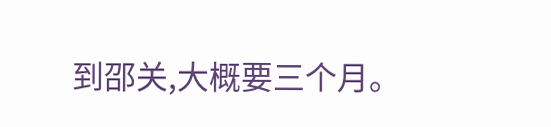到邵关,大概要三个月。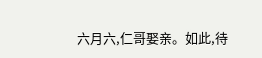六月六,仁哥娶亲。如此,待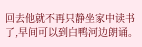回去他就不再只静坐家中读书了,早间可以到白鸭河边朗诵。